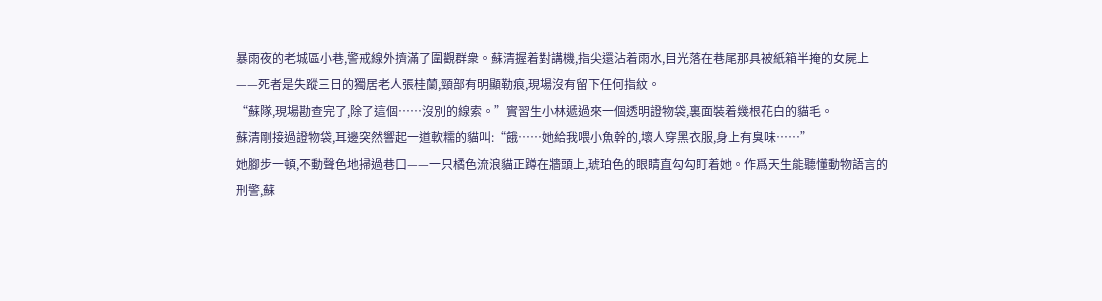暴雨夜的老城區小巷,警戒線外擠滿了圍觀群衆。蘇清握着對講機,指尖還沾着雨水,目光落在巷尾那具被紙箱半掩的女屍上——死者是失蹤三日的獨居老人張桂蘭,頸部有明顯勒痕,現場沒有留下任何指紋。
“蘇隊,現場勘查完了,除了這個……沒別的線索。”實習生小林遞過來一個透明證物袋,裏面裝着幾根花白的貓毛。
蘇清剛接過證物袋,耳邊突然響起一道軟糯的貓叫:“餓……她給我喂小魚幹的,壞人穿黑衣服,身上有臭味……”
她腳步一頓,不動聲色地掃過巷口——一只橘色流浪貓正蹲在牆頭上,琥珀色的眼睛直勾勾盯着她。作爲天生能聽懂動物語言的刑警,蘇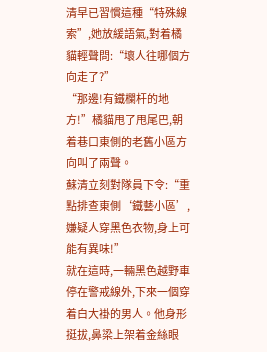清早已習慣這種“特殊線索”,她放緩語氣,對着橘貓輕聲問:“壞人往哪個方向走了?”
“那邊!有鐵欄杆的地方!”橘貓甩了甩尾巴,朝着巷口東側的老舊小區方向叫了兩聲。
蘇清立刻對隊員下令:“重點排查東側‘鐵藝小區’,嫌疑人穿黑色衣物,身上可能有異味!”
就在這時,一輛黑色越野車停在警戒線外,下來一個穿着白大褂的男人。他身形挺拔,鼻梁上架着金絲眼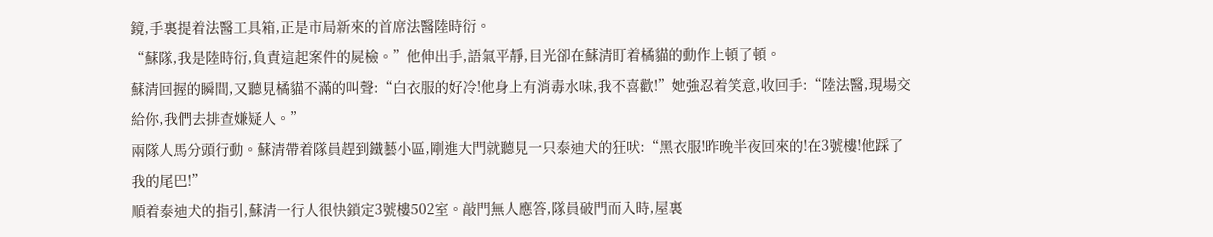鏡,手裏提着法醫工具箱,正是市局新來的首席法醫陸時衍。
“蘇隊,我是陸時衍,負責這起案件的屍檢。”他伸出手,語氣平靜,目光卻在蘇清盯着橘貓的動作上頓了頓。
蘇清回握的瞬間,又聽見橘貓不滿的叫聲:“白衣服的好冷!他身上有消毒水味,我不喜歡!”她強忍着笑意,收回手:“陸法醫,現場交給你,我們去排查嫌疑人。”
兩隊人馬分頭行動。蘇清帶着隊員趕到鐵藝小區,剛進大門就聽見一只泰迪犬的狂吠:“黑衣服!昨晚半夜回來的!在3號樓!他踩了我的尾巴!”
順着泰迪犬的指引,蘇清一行人很快鎖定3號樓502室。敲門無人應答,隊員破門而入時,屋裏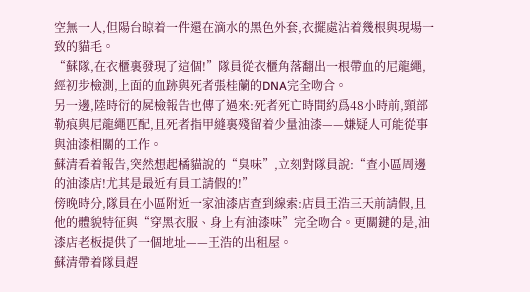空無一人,但陽台晾着一件還在滴水的黑色外套,衣擺處沾着幾根與現場一致的貓毛。
“蘇隊,在衣櫃裏發現了這個!”隊員從衣櫃角落翻出一根帶血的尼龍繩,經初步檢測,上面的血跡與死者張桂蘭的DNA完全吻合。
另一邊,陸時衍的屍檢報告也傳了過來:死者死亡時間約爲48小時前,頸部勒痕與尼龍繩匹配,且死者指甲縫裏殘留着少量油漆——嫌疑人可能從事與油漆相關的工作。
蘇清看着報告,突然想起橘貓說的“臭味”,立刻對隊員說:“查小區周邊的油漆店!尤其是最近有員工請假的!”
傍晚時分,隊員在小區附近一家油漆店查到線索:店員王浩三天前請假,且他的體貌特征與“穿黑衣服、身上有油漆味”完全吻合。更關鍵的是,油漆店老板提供了一個地址——王浩的出租屋。
蘇清帶着隊員趕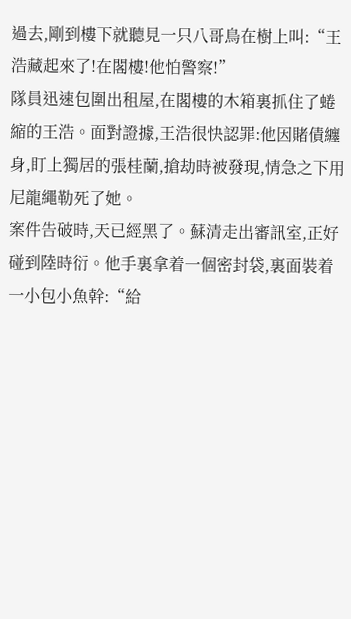過去,剛到樓下就聽見一只八哥鳥在樹上叫:“王浩藏起來了!在閣樓!他怕警察!”
隊員迅速包圍出租屋,在閣樓的木箱裏抓住了蜷縮的王浩。面對證據,王浩很快認罪:他因賭債纏身,盯上獨居的張桂蘭,搶劫時被發現,情急之下用尼龍繩勒死了她。
案件告破時,天已經黑了。蘇清走出審訊室,正好碰到陸時衍。他手裏拿着一個密封袋,裏面裝着一小包小魚幹:“給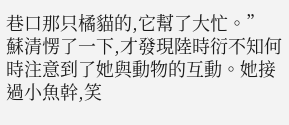巷口那只橘貓的,它幫了大忙。”
蘇清愣了一下,才發現陸時衍不知何時注意到了她與動物的互動。她接過小魚幹,笑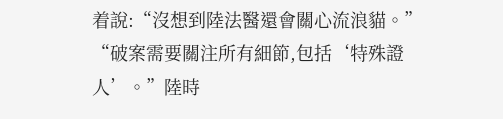着說:“沒想到陸法醫還會關心流浪貓。”
“破案需要關注所有細節,包括‘特殊證人’。”陸時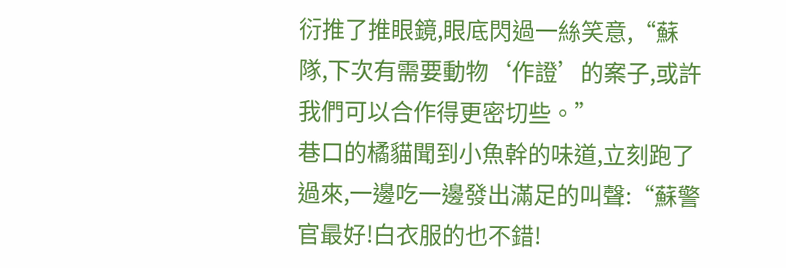衍推了推眼鏡,眼底閃過一絲笑意,“蘇隊,下次有需要動物‘作證’的案子,或許我們可以合作得更密切些。”
巷口的橘貓聞到小魚幹的味道,立刻跑了過來,一邊吃一邊發出滿足的叫聲:“蘇警官最好!白衣服的也不錯!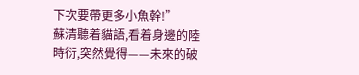下次要帶更多小魚幹!”
蘇清聽着貓語,看着身邊的陸時衍,突然覺得——未來的破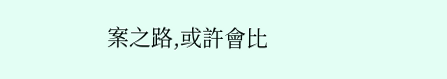案之路,或許會比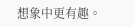想象中更有趣。